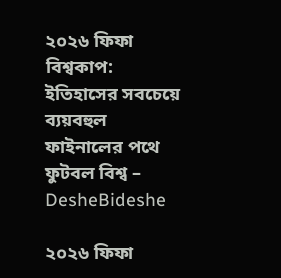২০২৬ ফিফা বিশ্বকাপ: ইতিহাসের সবচেয়ে ব্যয়বহুল ফাইনালের পথে ফুটবল বিশ্ব – DesheBideshe

২০২৬ ফিফা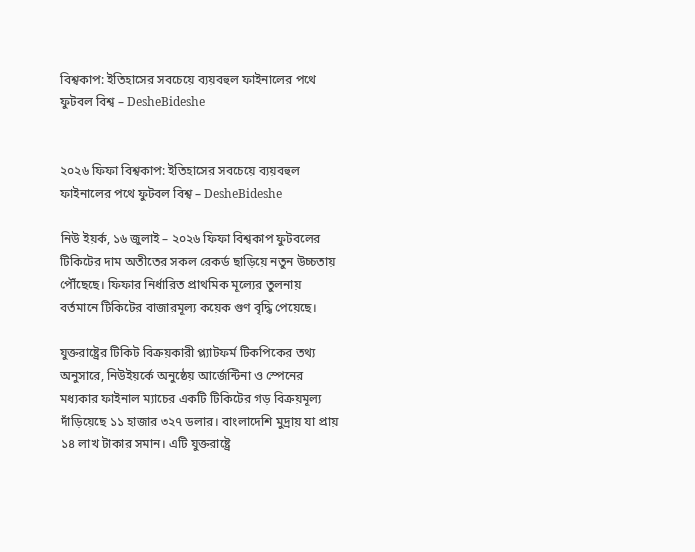বিশ্বকাপ: ইতিহাসের সবচেয়ে ব্যয়বহুল ফাইনালের পথে ফুটবল বিশ্ব – DesheBideshe


২০২৬ ফিফা বিশ্বকাপ: ইতিহাসের সবচেয়ে ব্যয়বহুল ফাইনালের পথে ফুটবল বিশ্ব – DesheBideshe

নিউ ইয়র্ক, ১৬ জুলাই – ২০২৬ ফিফা বিশ্বকাপ ফুটবলের টিকিটের দাম অতীতের সকল রেকর্ড ছাড়িয়ে নতুন উচ্চতায় পৌঁছেছে। ফিফার নির্ধারিত প্রাথমিক মূল্যের তুলনায় বর্তমানে টিকিটের বাজারমূল্য কয়েক গুণ বৃদ্ধি পেয়েছে।

যুক্তরাষ্ট্রের টিকিট বিক্রয়কারী প্ল্যাটফর্ম টিকপিকের তথ্য অনুসারে, নিউইয়র্কে অনুষ্ঠেয় আর্জেন্টিনা ও স্পেনের মধ্যকার ফাইনাল ম্যাচের একটি টিকিটের গড় বিক্রয়মূল্য দাঁড়িয়েছে ১১ হাজার ৩২৭ ডলার। বাংলাদেশি মুদ্রায় যা প্রায় ১৪ লাখ টাকার সমান। এটি যুক্তরাষ্ট্রে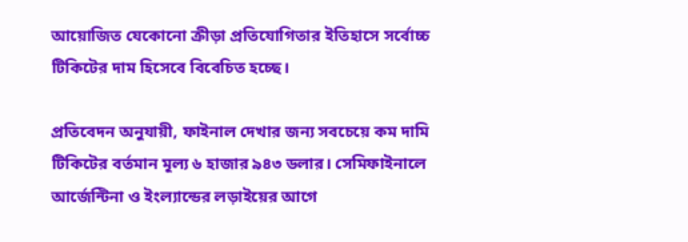আয়োজিত যেকোনো ক্রীড়া প্রতিযোগিতার ইতিহাসে সর্বোচ্চ টিকিটের দাম হিসেবে বিবেচিত হচ্ছে।

প্রতিবেদন অনুযায়ী, ফাইনাল দেখার জন্য সবচেয়ে কম দামি টিকিটের বর্তমান মূল্য ৬ হাজার ৯৪৩ ডলার। সেমিফাইনালে আর্জেন্টিনা ও ইংল্যান্ডের লড়াইয়ের আগে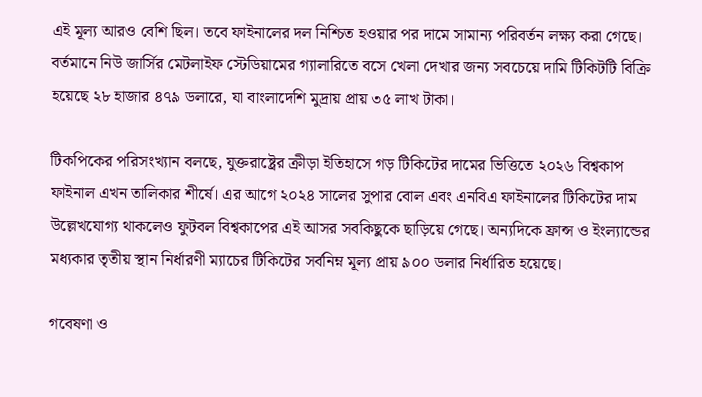এই মূল্য আরও বেশি ছিল। তবে ফাইনালের দল নিশ্চিত হওয়ার পর দামে সামান্য পরিবর্তন লক্ষ্য করা গেছে। বর্তমানে নিউ জার্সির মেটলাইফ স্টেডিয়ামের গ্যালারিতে বসে খেলা দেখার জন্য সবচেয়ে দামি টিকিটটি বিক্রি হয়েছে ২৮ হাজার ৪৭৯ ডলারে, যা বাংলাদেশি মুদ্রায় প্রায় ৩৫ লাখ টাকা।

টিকপিকের পরিসংখ্যান বলছে, যুক্তরাষ্ট্রের ক্রীড়া ইতিহাসে গড় টিকিটের দামের ভিত্তিতে ২০২৬ বিশ্বকাপ ফাইনাল এখন তালিকার শীর্ষে। এর আগে ২০২৪ সালের সুপার বোল এবং এনবিএ ফাইনালের টিকিটের দাম উল্লেখযোগ্য থাকলেও ফুটবল বিশ্বকাপের এই আসর সবকিছুকে ছাড়িয়ে গেছে। অন্যদিকে ফ্রান্স ও ইংল্যান্ডের মধ্যকার তৃতীয় স্থান নির্ধারণী ম্যাচের টিকিটের সর্বনিম্ন মূল্য প্রায় ৯০০ ডলার নির্ধারিত হয়েছে।

গবেষণা ও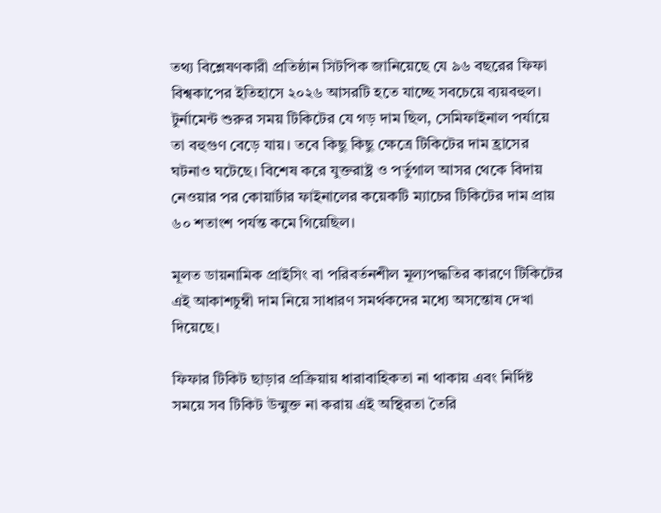তথ্য বিশ্লেষণকারী প্রতিষ্ঠান সিটপিক জানিয়েছে যে ৯৬ বছরের ফিফা বিশ্বকাপের ইতিহাসে ২০২৬ আসরটি হতে যাচ্ছে সবচেয়ে ব্যয়বহুল। টুর্নামেন্ট শুরুর সময় টিকিটের যে গড় দাম ছিল, সেমিফাইনাল পর্যায়ে তা বহুগুণ বেড়ে যায়। তবে কিছু কিছু ক্ষেত্রে টিকিটের দাম হ্রাসের ঘটনাও ঘটেছে। বিশেষ করে যুক্তরাষ্ট্র ও পর্তুগাল আসর থেকে বিদায় নেওয়ার পর কোয়ার্টার ফাইনালের কয়েকটি ম্যাচের টিকিটের দাম প্রায় ৬০ শতাংশ পর্যন্ত কমে গিয়েছিল।

মূলত ডায়নামিক প্রাইসিং বা পরিবর্তনশীল মূল্যপদ্ধতির কারণে টিকিটের এই আকাশচুম্বী দাম নিয়ে সাধারণ সমর্থকদের মধ্যে অসন্তোষ দেখা দিয়েছে।

ফিফার টিকিট ছাড়ার প্রক্রিয়ায় ধারাবাহিকতা না থাকায় এবং নির্দিষ্ট সময়ে সব টিকিট উন্মুক্ত না করায় এই অস্থিরতা তৈরি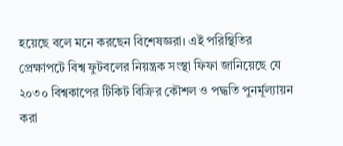হয়েছে বলে মনে করছেন বিশেষজ্ঞরা। এই পরিস্থিতির প্রেক্ষাপটে বিশ্ব ফুটবলের নিয়ন্ত্রক সংস্থা ফিফা জানিয়েছে যে ২০৩০ বিশ্বকাপের টিকিট বিক্রির কৌশল ও পদ্ধতি পুনর্মূল্যায়ন করা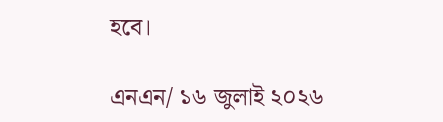হবে।

এনএন/ ১৬ জুলাই ২০২৬